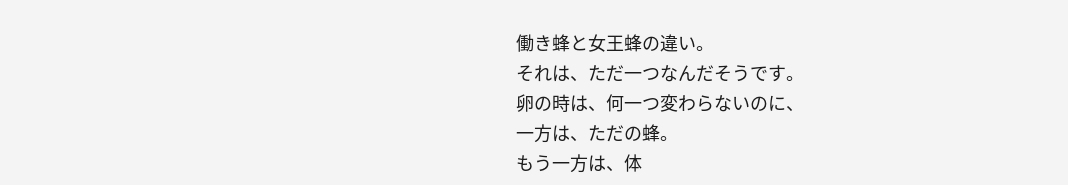働き蜂と女王蜂の違い。
それは、ただ一つなんだそうです。
卵の時は、何一つ変わらないのに、
一方は、ただの蜂。
もう一方は、体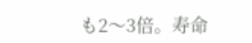も2〜3倍。寿命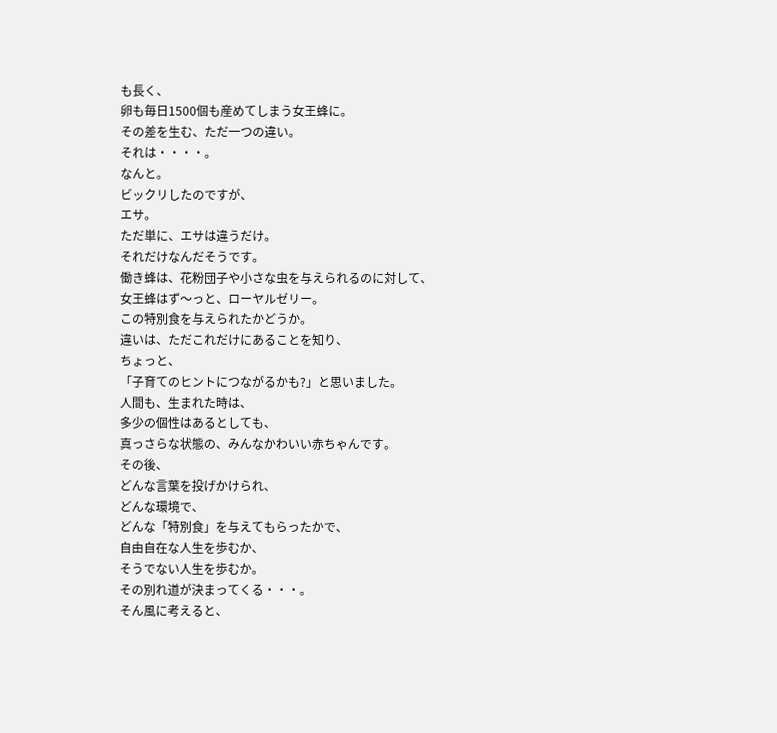も長く、
卵も毎日1500個も産めてしまう女王蜂に。
その差を生む、ただ一つの違い。
それは・・・・。
なんと。
ビックリしたのですが、
エサ。
ただ単に、エサは違うだけ。
それだけなんだそうです。
働き蜂は、花粉団子や小さな虫を与えられるのに対して、
女王蜂はず〜っと、ローヤルゼリー。
この特別食を与えられたかどうか。
違いは、ただこれだけにあることを知り、
ちょっと、
「子育てのヒントにつながるかも?」と思いました。
人間も、生まれた時は、
多少の個性はあるとしても、
真っさらな状態の、みんなかわいい赤ちゃんです。
その後、
どんな言葉を投げかけられ、
どんな環境で、
どんな「特別食」を与えてもらったかで、
自由自在な人生を歩むか、
そうでない人生を歩むか。
その別れ道が決まってくる・・・。
そん風に考えると、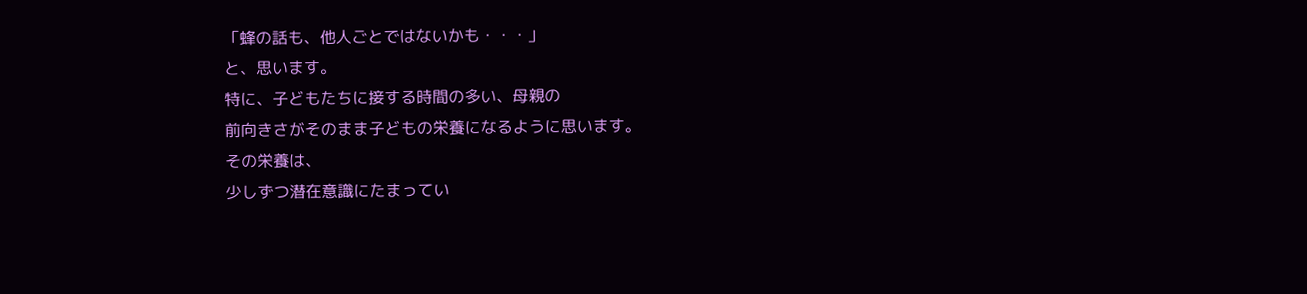「蜂の話も、他人ごとではないかも・・・」
と、思います。
特に、子どもたちに接する時間の多い、母親の
前向きさがそのまま子どもの栄養になるように思います。
その栄養は、
少しずつ潜在意識にたまってい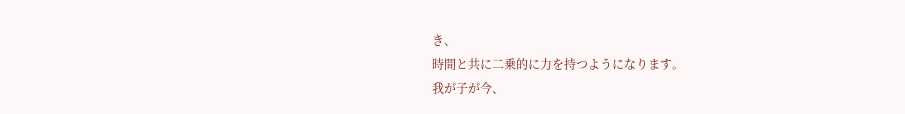き、
時間と共に二乗的に力を持つようになります。
我が子が今、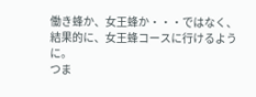働き蜂か、女王蜂か・・・ではなく、
結果的に、女王蜂コースに行けるように。
つま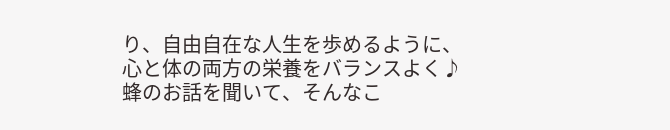り、自由自在な人生を歩めるように、
心と体の両方の栄養をバランスよく♪
蜂のお話を聞いて、そんなこ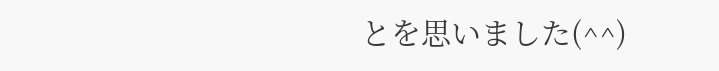とを思いました(^^)